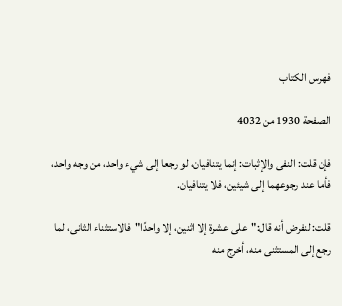فهرس الكتاب

الصفحة 1930 من 4032

فإن قلت: النفى والإثبات: إنما يتنافيان، لو رجعا إلى شيء واحد، من وجه واحد، فأما عند رجوعهما إلى شيئين، فلا يتنافيان.

قلت: لنفرض أنه قال:"على عشرة إلا اثنين، إلا واحدًا"فالاستثناء الثانى، لما رجع إلى المستثنى منه، أخرج منه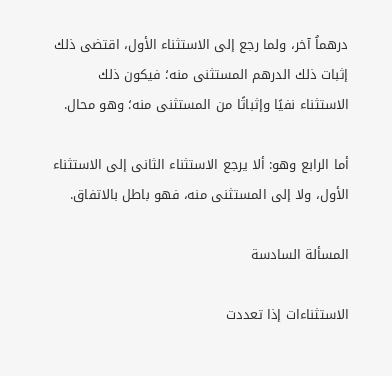درهماُ آخر، ولما رجع إلى الاستثناء الأول، اقتضى ذلك إثبات ذلك الدرهم المستثنى منه؛ فيكون ذلك الاستثناء نفيًا وإثباتًا من المستثنى منه؛ وهو محال.

أما الرابع وهو: ألا يرجع الاستثناء الثانى إلى الاستثناء الأول، ولا إلى المستثنى منه، فهو باطل بالاتفاق.

المسألة السادسة

الاستثناءات إذا تعددت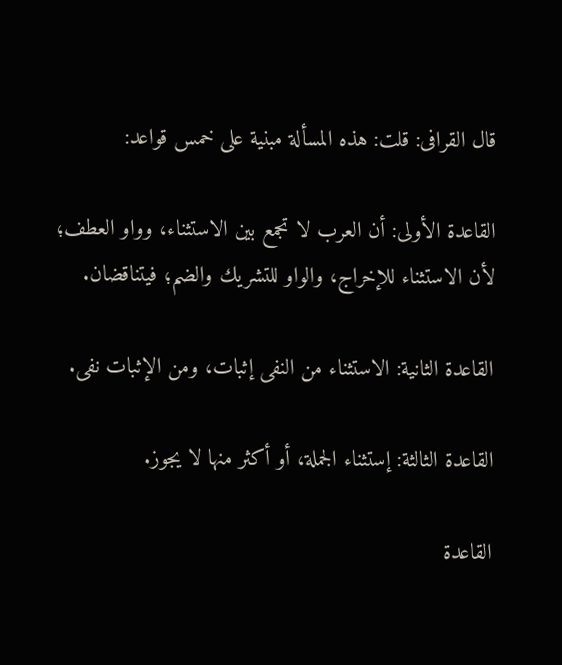قال القرافى: قلت: هذه المسألة مبنية على خمس قواعد:

القاعدة الأولى: أن العرب لا تجمع بين الاستثناء، وواو العطف؛ لأن الاستثناء للإخراج، والواو للتشريك والضم؛ فيتناقضان.

القاعدة الثانية: الاستثناء من النفى إثبات، ومن الإثبات نفى.

القاعدة الثالثة: إستثناء الجملة، أو أكثر منها لا يجوز.

القاعدة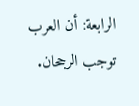الرابعة: أن العرب توجب الرجحان.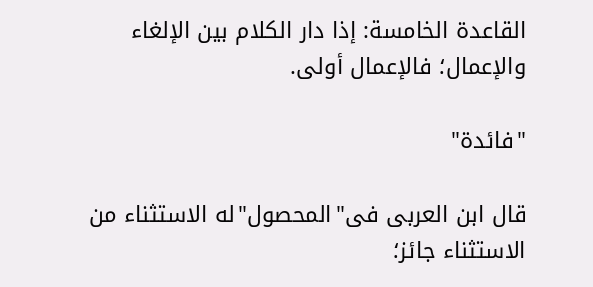القاعدة الخامسة: إذا دار الكلام بين الإلغاء والإعمال؛ فالإعمال أولى.

"فائدة"

قال ابن العربى فى"المحصول"له الاستثناء من الاستثناء جائز؛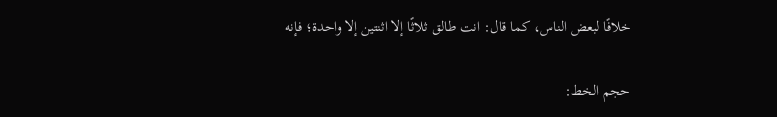خلافًا لبعض الناس، كما قال: انت طالق ثلاثًا إلا اثنتين إلا واحدة؛ فإنه

حجم الخط: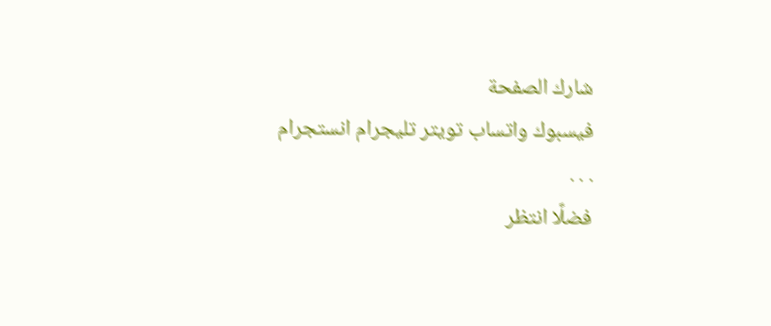شارك الصفحة
فيسبوك واتساب تويتر تليجرام انستجرام
. . .
فضلًا انتظر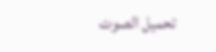تحميل الصوت